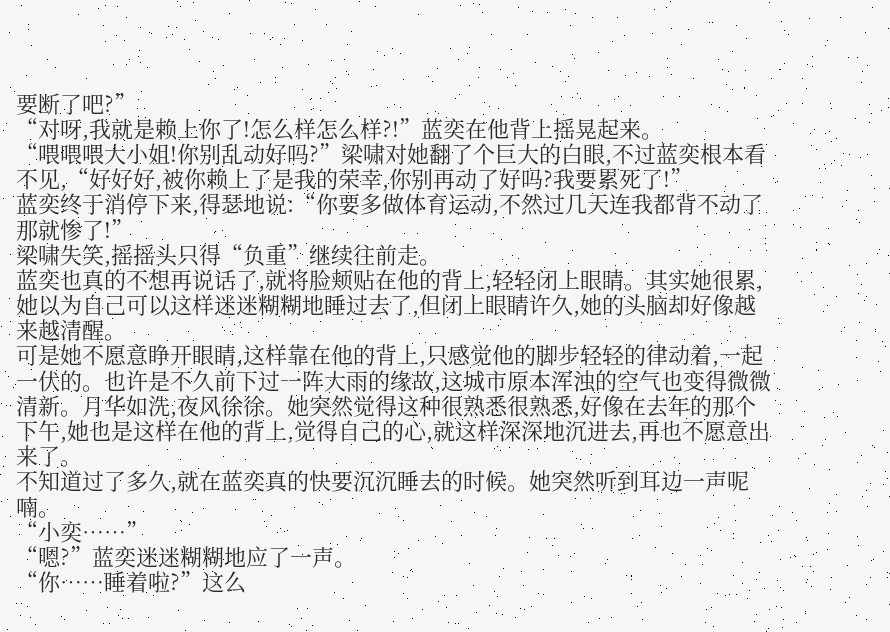要断了吧?”
“对呀,我就是赖上你了!怎么样怎么样?!”蓝奕在他背上摇晃起来。
“喂喂喂大小姐!你别乱动好吗?”梁啸对她翻了个巨大的白眼,不过蓝奕根本看不见,“好好好,被你赖上了是我的荣幸,你别再动了好吗?我要累死了!”
蓝奕终于消停下来,得瑟地说:“你要多做体育运动,不然过几天连我都背不动了那就惨了!”
梁啸失笑,摇摇头只得“负重”继续往前走。
蓝奕也真的不想再说话了,就将脸颊贴在他的背上,轻轻闭上眼睛。其实她很累,她以为自己可以这样迷迷糊糊地睡过去了,但闭上眼睛许久,她的头脑却好像越来越清醒。
可是她不愿意睁开眼睛,这样靠在他的背上,只感觉他的脚步轻轻的律动着,一起一伏的。也许是不久前下过一阵大雨的缘故,这城市原本浑浊的空气也变得微微清新。月华如洗,夜风徐徐。她突然觉得这种很熟悉很熟悉,好像在去年的那个下午,她也是这样在他的背上,觉得自己的心,就这样深深地沉进去,再也不愿意出来了。
不知道过了多久,就在蓝奕真的快要沉沉睡去的时候。她突然听到耳边一声呢喃。
“小奕……”
“嗯?”蓝奕迷迷糊糊地应了一声。
“你……睡着啦?”这么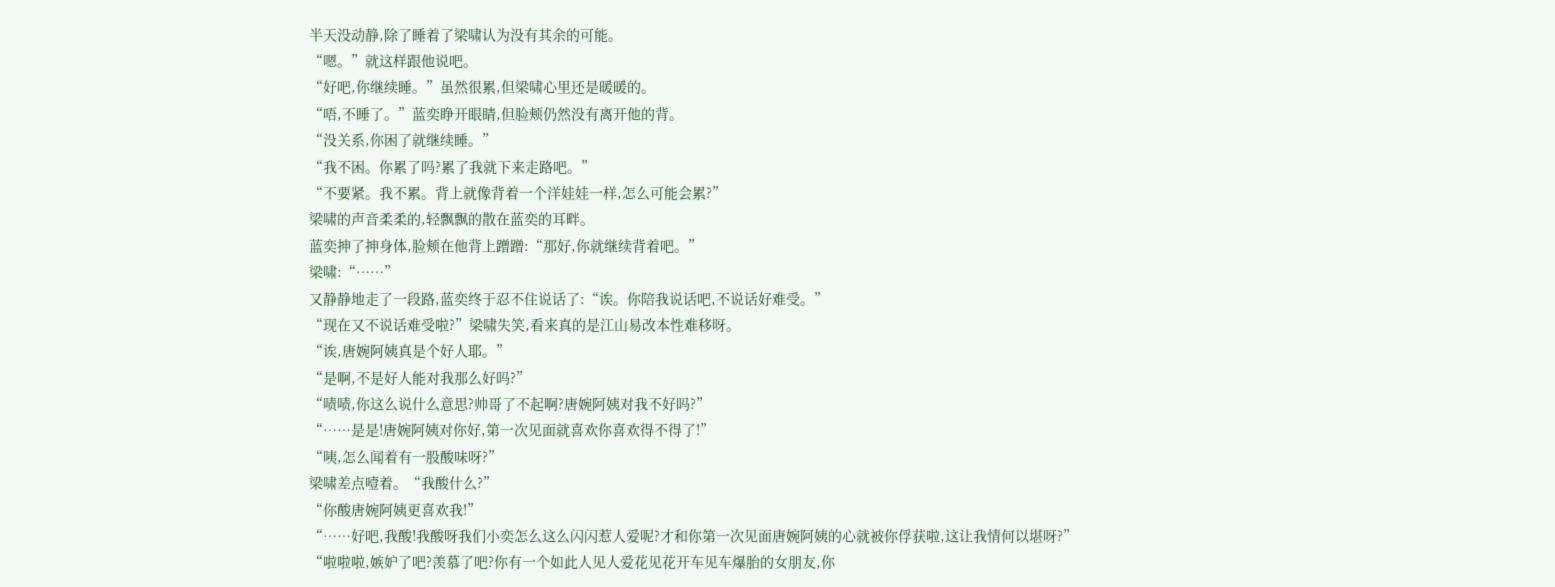半天没动静,除了睡着了梁啸认为没有其余的可能。
“嗯。”就这样跟他说吧。
“好吧,你继续睡。”虽然很累,但梁啸心里还是暖暖的。
“唔,不睡了。”蓝奕睁开眼睛,但脸颊仍然没有离开他的背。
“没关系,你困了就继续睡。”
“我不困。你累了吗?累了我就下来走路吧。”
“不要紧。我不累。背上就像背着一个洋娃娃一样,怎么可能会累?”
梁啸的声音柔柔的,轻飘飘的散在蓝奕的耳畔。
蓝奕抻了抻身体,脸颊在他背上蹭蹭:“那好,你就继续背着吧。”
梁啸:“……”
又静静地走了一段路,蓝奕终于忍不住说话了:“诶。你陪我说话吧,不说话好难受。”
“现在又不说话难受啦?”梁啸失笑,看来真的是江山易改本性难移呀。
“诶,唐婉阿姨真是个好人耶。”
“是啊,不是好人能对我那么好吗?”
“啧啧,你这么说什么意思?帅哥了不起啊?唐婉阿姨对我不好吗?”
“……是是!唐婉阿姨对你好,第一次见面就喜欢你喜欢得不得了!”
“咦,怎么闻着有一股酸味呀?”
梁啸差点噎着。“我酸什么?”
“你酸唐婉阿姨更喜欢我!”
“……好吧,我酸!我酸呀我们小奕怎么这么闪闪惹人爱呢?才和你第一次见面唐婉阿姨的心就被你俘获啦,这让我情何以堪呀?”
“啦啦啦,嫉妒了吧?羡慕了吧?你有一个如此人见人爱花见花开车见车爆胎的女朋友,你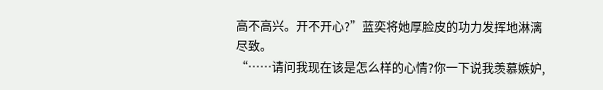高不高兴。开不开心?”蓝奕将她厚脸皮的功力发挥地淋漓尽致。
“……请问我现在该是怎么样的心情?你一下说我羡慕嫉妒,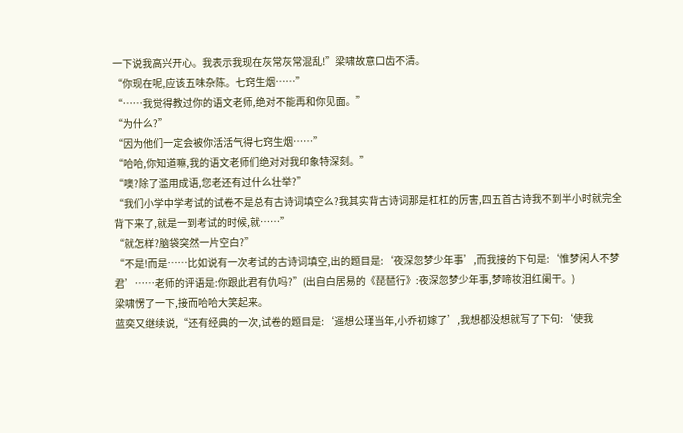一下说我高兴开心。我表示我现在灰常灰常混乱!”梁啸故意口齿不清。
“你现在呢,应该五味杂陈。七窍生烟……”
“……我觉得教过你的语文老师,绝对不能再和你见面。”
“为什么?”
“因为他们一定会被你活活气得七窍生烟……”
“哈哈,你知道嘛,我的语文老师们绝对对我印象特深刻。”
“噢?除了滥用成语,您老还有过什么壮举?”
“我们小学中学考试的试卷不是总有古诗词填空么?我其实背古诗词那是杠杠的厉害,四五首古诗我不到半小时就完全背下来了,就是一到考试的时候,就……”
“就怎样?脑袋突然一片空白?”
“不是!而是……比如说有一次考试的古诗词填空,出的题目是:‘夜深忽梦少年事’,而我接的下句是:‘惟梦闲人不梦君’……老师的评语是:你跟此君有仇吗?”(出自白居易的《琵琶行》:夜深忽梦少年事,梦啼妆泪红阑干。)
梁啸愣了一下,接而哈哈大笑起来。
蓝奕又继续说,“还有经典的一次,试卷的题目是:‘遥想公瑾当年,小乔初嫁了’,我想都没想就写了下句:‘使我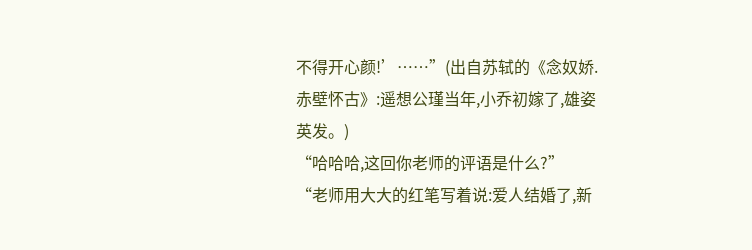不得开心颜!’……”(出自苏轼的《念奴娇.赤壁怀古》:遥想公瑾当年,小乔初嫁了,雄姿英发。)
“哈哈哈,这回你老师的评语是什么?”
“老师用大大的红笔写着说:爱人结婚了,新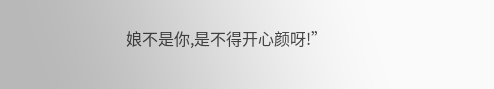娘不是你,是不得开心颜呀!”